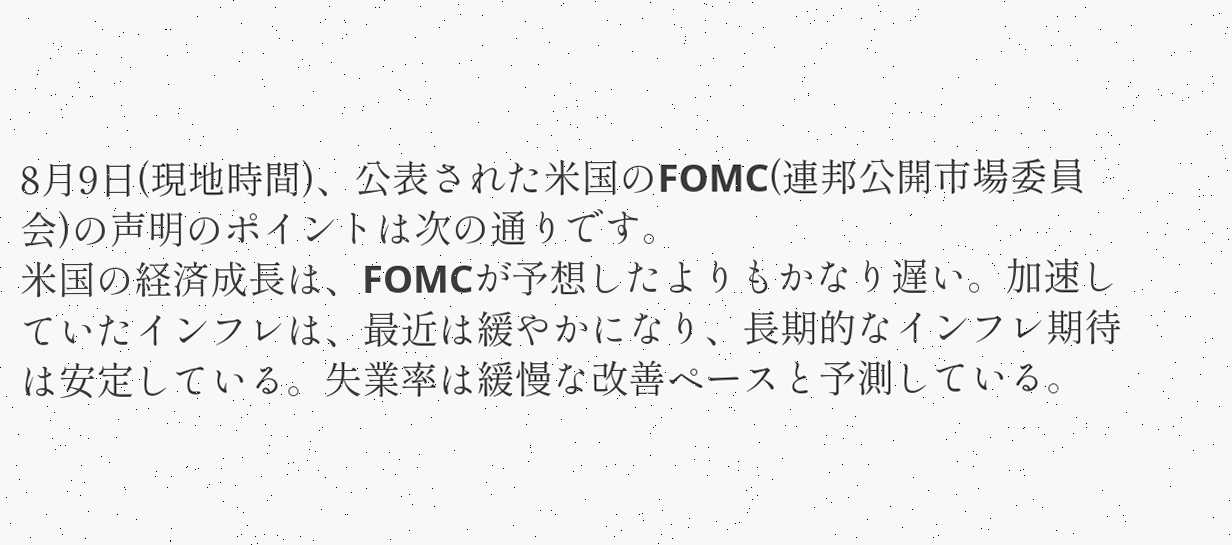8月9日(現地時間)、公表された米国のFOMC(連邦公開市場委員会)の声明のポイントは次の通りです。
米国の経済成長は、FOMCが予想したよりもかなり遅い。加速していたインフレは、最近は緩やかになり、長期的なインフレ期待は安定している。失業率は緩慢な改善ペースと予測している。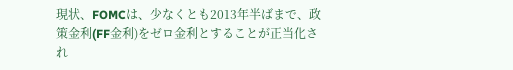現状、FOMCは、少なくとも2013年半ばまで、政策金利(FF金利)をゼロ金利とすることが正当化され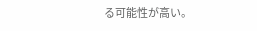る可能性が高い。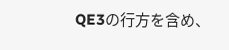QE3の行方を含め、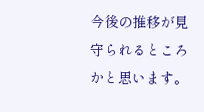今後の推移が見守られるところかと思います。